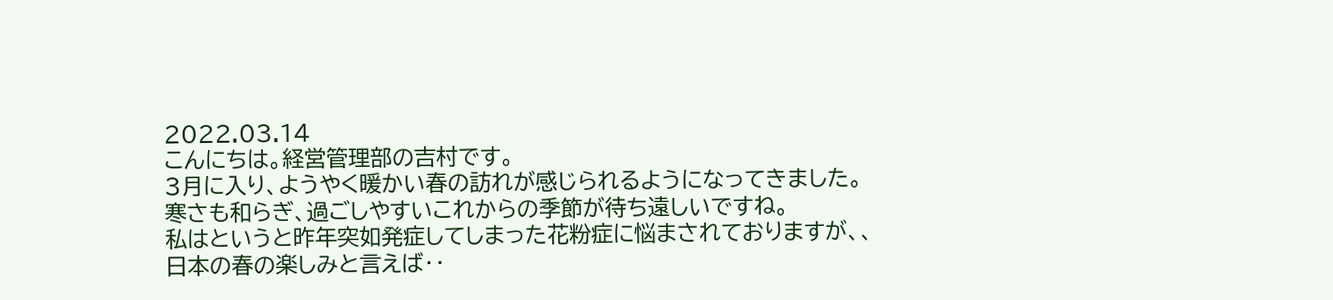2022.03.14
こんにちは。経営管理部の吉村です。
3月に入り、ようやく暖かい春の訪れが感じられるようになってきました。
寒さも和らぎ、過ごしやすいこれからの季節が待ち遠しいですね。
私はというと昨年突如発症してしまった花粉症に悩まされておりますが、、
日本の春の楽しみと言えば‥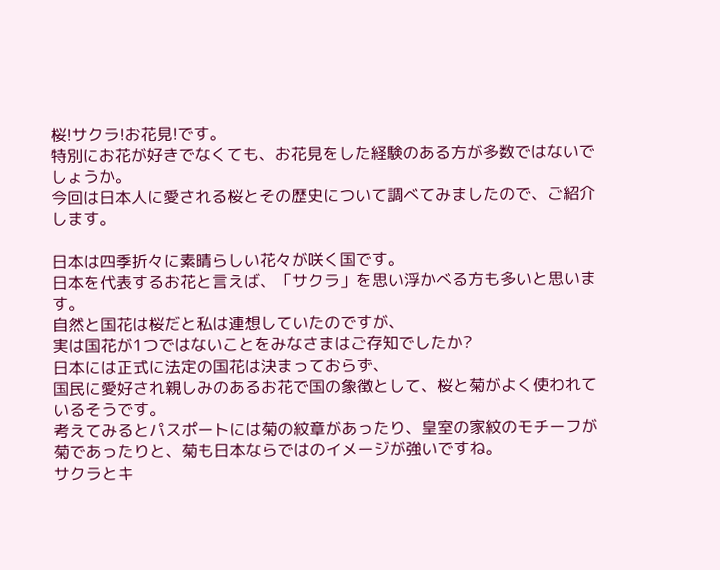桜!サクラ!お花見!です。
特別にお花が好きでなくても、お花見をした経験のある方が多数ではないでしょうか。
今回は日本人に愛される桜とその歴史について調べてみましたので、ご紹介します。

日本は四季折々に素晴らしい花々が咲く国です。
日本を代表するお花と言えば、「サクラ」を思い浮かべる方も多いと思います。
自然と国花は桜だと私は連想していたのですが、
実は国花が1つではないことをみなさまはご存知でしたか?
日本には正式に法定の国花は決まっておらず、
国民に愛好され親しみのあるお花で国の象徴として、桜と菊がよく使われているそうです。
考えてみるとパスポートには菊の紋章があったり、皇室の家紋のモチーフが菊であったりと、菊も日本ならではのイメージが強いですね。
サクラとキ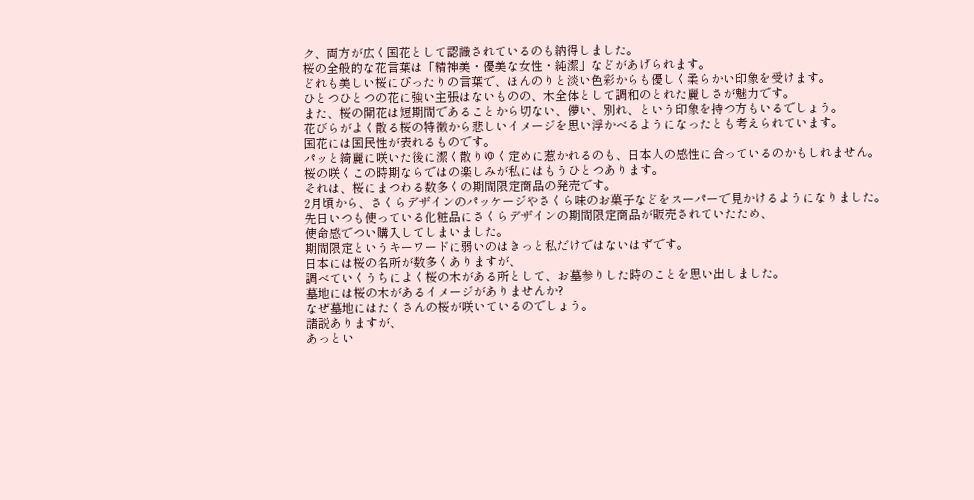ク、両方が広く国花として認識されているのも納得しました。
桜の全般的な花言葉は「精神美・優美な女性・純潔」などがあげられます。
どれも美しい桜にぴったりの言葉で、ほんのりと淡い色彩からも優しく柔らかい印象を受けます。
ひとつひとつの花に強い主張はないものの、木全体として調和のとれた麗しさが魅力です。
また、桜の開花は短期間であることから切ない、儚い、別れ、という印象を持つ方もいるでしょう。
花びらがよく散る桜の特徴から悲しいイメージを思い浮かべるようになったとも考えられています。
国花には国民性が表れるものです。
パッと綺麗に咲いた後に潔く散りゆく定めに惹かれるのも、日本人の感性に合っているのかもしれません。
桜の咲くこの時期ならではの楽しみが私にはもうひとつあります。
それは、桜にまつわる数多くの期間限定商品の発売です。
2月頃から、さくらデザインのパッケージやさくら味のお菓子などをスーパーで見かけるようになりました。
先日いつも使っている化粧品にさくらデザインの期間限定商品が販売されていたため、
使命感でつい購入してしまいました。
期間限定というキーワードに弱いのはきっと私だけではないはずです。
日本には桜の名所が数多くありますが、
調べていくうちによく桜の木がある所として、お墓参りした時のことを思い出しました。
墓地には桜の木があるイメージがありませんか?
なぜ墓地にはたくさんの桜が咲いているのでしょう。
諸説ありますが、
あっとい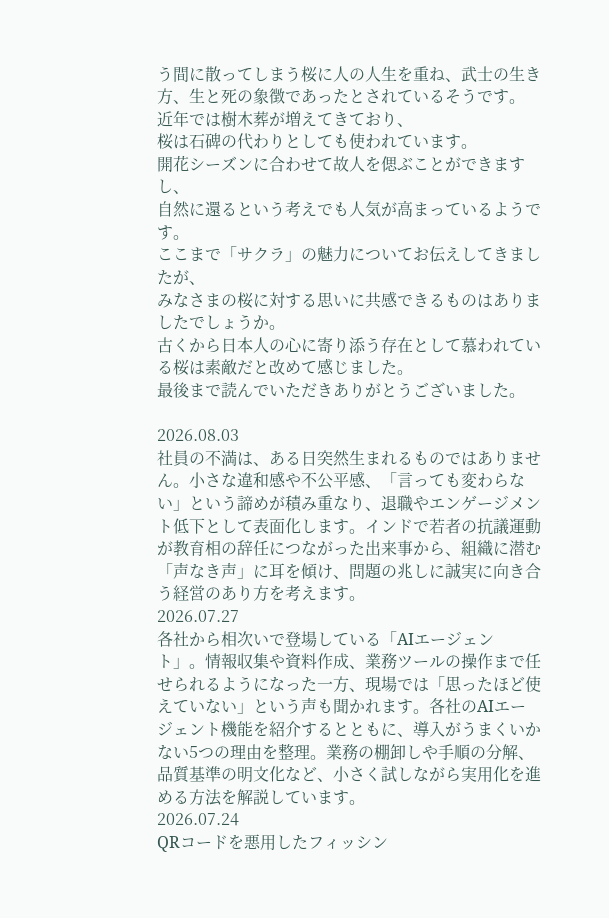う間に散ってしまう桜に人の人生を重ね、武士の生き方、生と死の象徴であったとされているそうです。
近年では樹木葬が増えてきており、
桜は石碑の代わりとしても使われています。
開花シーズンに合わせて故人を偲ぶことができますし、
自然に還るという考えでも人気が高まっているようです。
ここまで「サクラ」の魅力についてお伝えしてきましたが、
みなさまの桜に対する思いに共感できるものはありましたでしょうか。
古くから日本人の心に寄り添う存在として慕われている桜は素敵だと改めて感じました。
最後まで読んでいただきありがとうございました。

2026.08.03
社員の不満は、ある日突然生まれるものではありません。小さな違和感や不公平感、「言っても変わらない」という諦めが積み重なり、退職やエンゲージメント低下として表面化します。インドで若者の抗議運動が教育相の辞任につながった出来事から、組織に潜む「声なき声」に耳を傾け、問題の兆しに誠実に向き合う経営のあり方を考えます。
2026.07.27
各社から相次いで登場している「AIエージェント」。情報収集や資料作成、業務ツールの操作まで任せられるようになった一方、現場では「思ったほど使えていない」という声も聞かれます。各社のAIエージェント機能を紹介するとともに、導入がうまくいかない5つの理由を整理。業務の棚卸しや手順の分解、品質基準の明文化など、小さく試しながら実用化を進める方法を解説しています。
2026.07.24
QRコードを悪用したフィッシン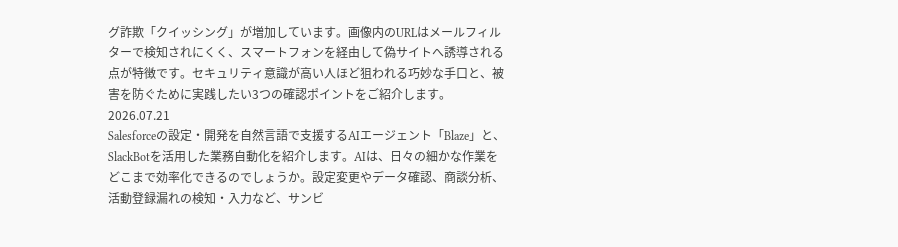グ詐欺「クイッシング」が増加しています。画像内のURLはメールフィルターで検知されにくく、スマートフォンを経由して偽サイトへ誘導される点が特徴です。セキュリティ意識が高い人ほど狙われる巧妙な手口と、被害を防ぐために実践したい3つの確認ポイントをご紹介します。
2026.07.21
Salesforceの設定・開発を自然言語で支援するAIエージェント「Blaze」と、SlackBotを活用した業務自動化を紹介します。AIは、日々の細かな作業をどこまで効率化できるのでしょうか。設定変更やデータ確認、商談分析、活動登録漏れの検知・入力など、サンビ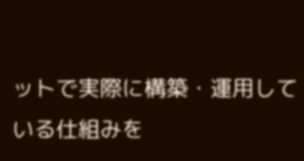ットで実際に構築・運用している仕組みを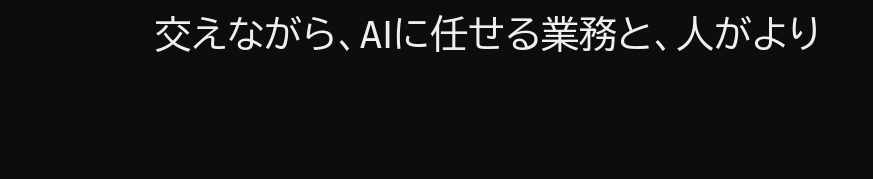交えながら、AIに任せる業務と、人がより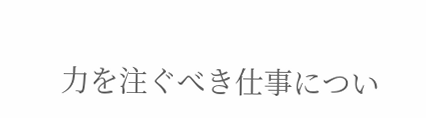力を注ぐべき仕事につい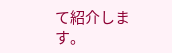て紹介します。